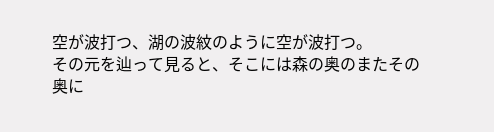空が波打つ、湖の波紋のように空が波打つ。
その元を辿って見ると、そこには森の奥のまたその奥に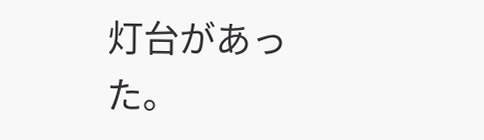灯台があった。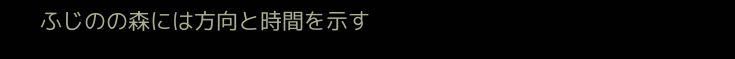ふじのの森には方向と時間を示す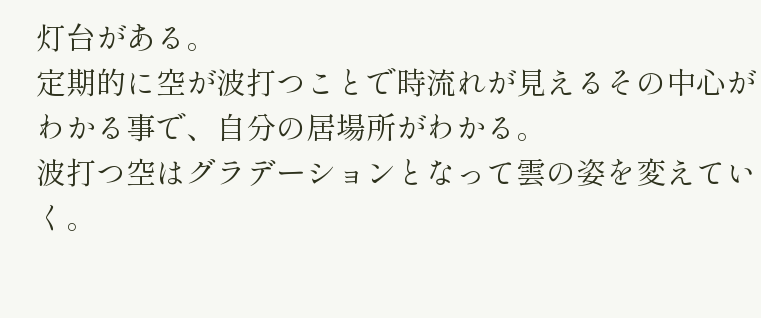灯台がある。
定期的に空が波打つことで時流れが見えるその中心がわかる事で、自分の居場所がわかる。
波打つ空はグラデーションとなって雲の姿を変えていく。